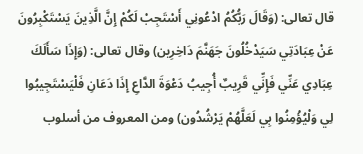قال تعالى: (وَقَالَ رَبُّكُمُ ادْعُونِي أَسْتَجِبْ لَكُمْ إِنَّ الَّذِينَ يَسْتَكْبِرُونَ عَنْ عِبَادَتِي سَيَدْخُلُونَ جَهَنَّمَ دَاخِرِين) وقال تعالى: (وَإِذَا سَأَلَكَ عِبَادِي عَنِّي فَإِنِّي قَرِيبٌ أُجِيبُ دَعْوَةَ الدَّاعِ إِذَا دَعَانِ فَلْيَسْتَجِيبُوا لِي وَلْيُؤْمِنُوا بِي لَعَلَّهُمْ يَرْشُدُون) ومن المعروف من أسلوب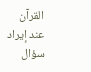القرآن عند إيراد سؤال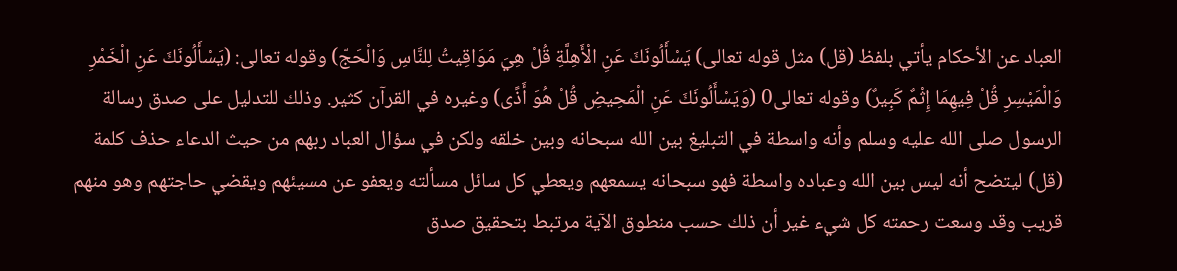العباد عن الأحكام يأتي بلفظ (قل) مثل قوله تعالى) يَسْأَلُونَكَ عَنِ الْأَهِلَّةِ قُلْ هِيَ مَوَاقِيتُ لِلنَّاسِ وَالْحَجّ) وقوله تعالى: (يَسْأَلُونَكَ عَنِ الْخَمْرِ وَالْمَيْسِرِ قُلْ فِيهِمَا إِثْمٌ كَبِيرٌ) وقوله تعالى0 (وَيَسْأَلُونَكَ عَنِ الْمَحِيضِ قُلْ هُوَ أَذًى) وغيره في القرآن كثير. وذلك للتدليل على صدق رسالة الرسول صلى الله عليه وسلم وأنه واسطة في التبليغ بين الله سبحانه وبين خلقه ولكن في سؤال العباد ربهم من حيث الدعاء حذف كلمة (قل) ليتضح أنه ليس بين الله وعباده واسطة فهو سبحانه يسمعهم ويعطي كل سائل مسألته ويعفو عن مسيئهم ويقضي حاجتهم وهو منهم قريب وقد وسعت رحمته كل شيء غير أن ذلك حسب منطوق الآية مرتبط بتحقيق صدق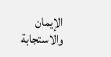الإيمان والاستجابة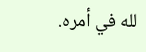لله في أمره.